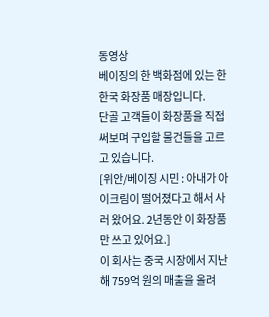동영상
베이징의 한 백화점에 있는 한 한국 화장품 매장입니다.
단골 고객들이 화장품을 직접 써보며 구입할 물건들을 고르고 있습니다.
[위안/베이징 시민 : 아내가 아이크림이 떨어졌다고 해서 사러 왔어요. 2년동안 이 화장품만 쓰고 있어요.]
이 회사는 중국 시장에서 지난해 759억 원의 매출을 올려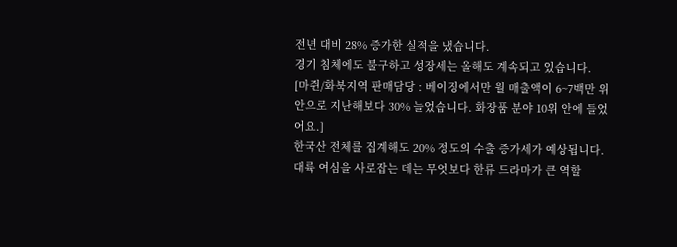전년 대비 28% 증가한 실적을 냈습니다.
경기 침체에도 불구하고 성장세는 올해도 계속되고 있습니다.
[마쥔/화북지역 판매담당 : 베이징에서만 월 매출액이 6~7백만 위안으로 지난해보다 30% 늘었습니다. 화장품 분야 10위 안에 들었어요.]
한국산 전체를 집계해도 20% 정도의 수출 증가세가 예상됩니다.
대륙 여심을 사로잡는 데는 무엇보다 한류 드라마가 큰 역할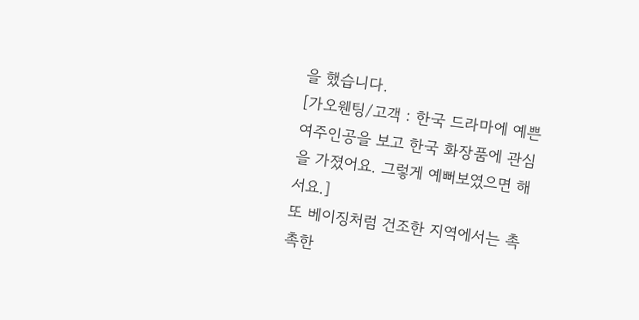을 했습니다.
[가오웬팅/고객 : 한국 드라마에 예쁜 여주인공을 보고 한국 화장품에 관심을 가졌어요. 그렇게 예뻐보였으면 해서요.]
또 베이징처럼 건조한 지역에서는 촉촉한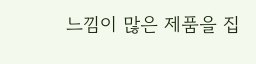느낌이 많은 제품을 집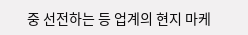중 선전하는 등 업계의 현지 마케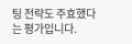팅 전략도 주효했다는 평가입니다.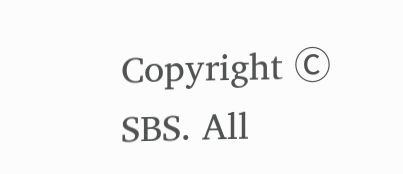Copyright Ⓒ SBS. All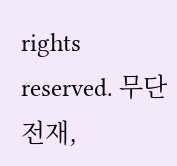rights reserved. 무단 전재,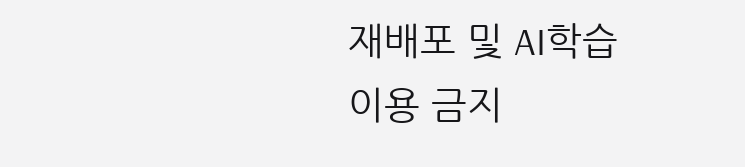재배포 및 AI학습 이용 금지